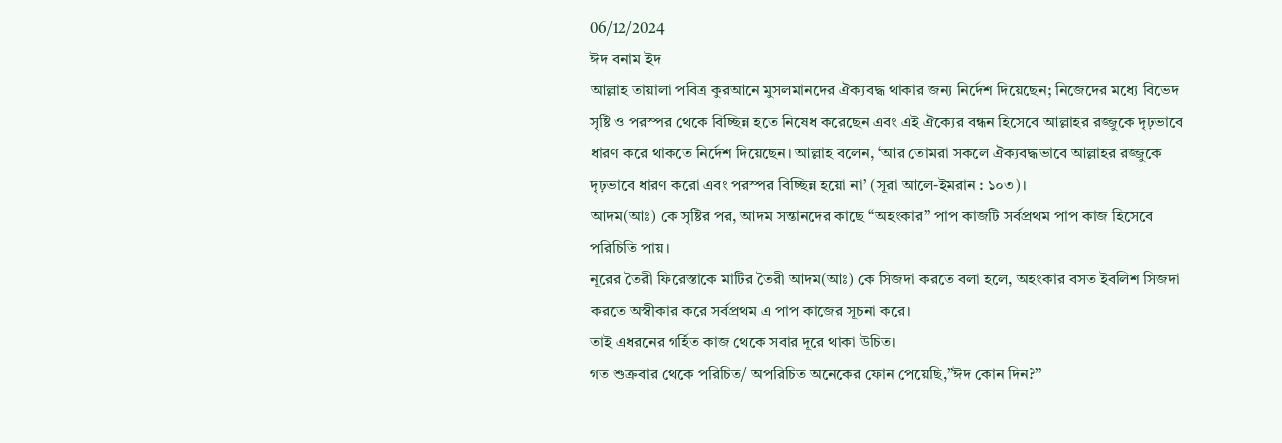06/12/2024
ঈদ বনাম ইদ
আল্লাহ তায়ালা পবিত্র কুরআনে মুসলমানদের ঐক্যবদ্ধ থাকার জন্য নির্দেশ দিয়েছেন; নিজেদের মধ্যে বিভেদ সৃষ্টি ও পরস্পর থেকে বিচ্ছিন্ন হতে নিষেধ করেছেন এবং এই ঐক্যের বন্ধন হিসেবে আল্লাহর রজ্জুকে দৃঢ়ভাবে ধারণ করে থাকতে নির্দেশ দিয়েছেন। আল্লাহ বলেন, ‘আর তোমরা সকলে ঐক্যবদ্ধভাবে আল্লাহর রজ্জুকে দৃঢ়ভাবে ধারণ করো এবং পরস্পর বিচ্ছিন্ন হয়ো না’ (সূরা আলে-ইমরান : ১০৩)।
আদম(আঃ) কে সৃষ্টির পর, আদম সন্তানদের কাছে “অহংকার” পাপ কাজটি সর্বপ্রথম পাপ কাজ হিসেবে পরিচিতি পায়।
নূরের তৈরী ফিরেস্তাকে মাটির তৈরী আদম(আঃ) কে সিজদা করতে বলা হলে, অহংকার বসত ইবলিশ সিজদা করতে অস্বীকার করে সর্বপ্রথম এ পাপ কাজের সূচনা করে।
তাই এধরনের গর্হিত কাজ থেকে সবার দূরে থাকা উচিত।
গত শুক্রবার থেকে পরিচিত/ অপরিচিত অনেকের ফোন পেয়েছি,”ঈদ কোন দিন?”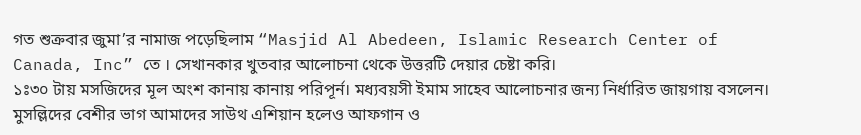গত শুক্রবার জুমা’র নামাজ পড়েছিলাম “Masjid Al Abedeen, Islamic Research Center of Canada, Inc” তে । সেখানকার খুতবার আলোচনা থেকে উত্তরটি দেয়ার চেষ্টা করি।
১ঃ৩০ টায় মসজিদের মূল অংশ কানায় কানায় পরিপূর্ন। মধ্যবয়সী ইমাম সাহেব আলোচনার জন্য নির্ধারিত জায়গায় বসলেন।
মুসল্লিদের বেশীর ভাগ আমাদের সাউথ এশিয়ান হলেও আফগান ও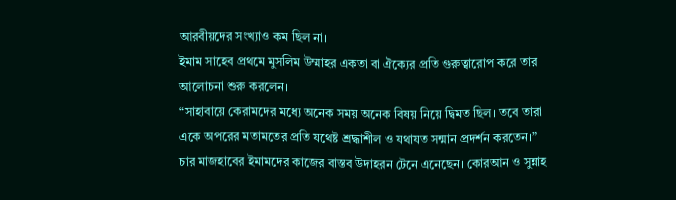আরবীয়দের সংখ্যাও কম ছিল না।
ইমাম সাহেব প্রথমে মুসলিম উম্মাহর একতা বা ঐক্যের প্রতি গুরুত্বারোপ করে তার আলোচনা শুরু করলেন।
“সাহাবায়ে কেরামদের মধ্যে অনেক সময় অনেক বিষয় নিয়ে দ্বিমত ছিল। তবে তারা একে অপরের মতামতের প্রতি যথেষ্ট শ্রদ্ধাশীল ও যথাযত সন্মান প্রদর্শন করতেন।”
চার মাজহাবের ইমামদের কাজের বাস্তব উদাহরন টেনে এনেছেন। কোরআন ও সুন্নাহ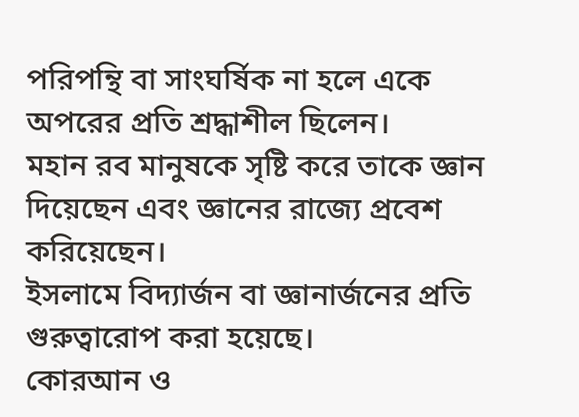পরিপন্থি বা সাংঘর্ষিক না হলে একে অপরের প্রতি শ্রদ্ধাশীল ছিলেন।
মহান রব মানুষকে সৃষ্টি করে তাকে জ্ঞান দিয়েছেন এবং জ্ঞানের রাজ্যে প্রবেশ করিয়েছেন।
ইসলামে বিদ্যার্জন বা জ্ঞানার্জনের প্রতি গুরুত্বারোপ করা হয়েছে।
কোরআন ও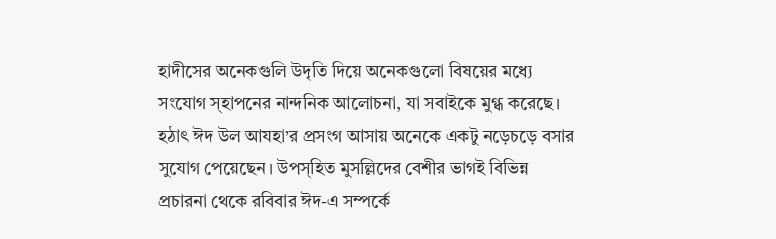হাদীসের অনেকগুলি উদৃতি দিয়ে অনেকগুলো বিষয়ের মধ্যে সংযোগ স্হাপনের নান্দনিক আলোচনা, যা সবাইকে মুগ্ধ করেছে।
হঠাৎ ঈদ উল আযহা’র প্রসংগ আসায় অনেকে একটু নড়েচড়ে বসার সুযোগ পেয়েছেন। উপস্হিত মুসল্লিদের বেশীর ভাগই বিভিন্ন প্রচারনা থেকে রবিবার ঈদ-এ সম্পর্কে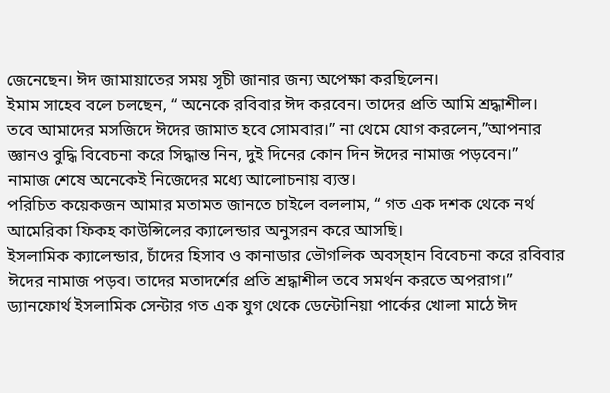জেনেছেন। ঈদ জামায়াতের সময় সূচী জানার জন্য অপেক্ষা করছিলেন।
ইমাম সাহেব বলে চলছেন, “ অনেকে রবিবার ঈদ করবেন। তাদের প্রতি আমি শ্রদ্ধাশীল। তবে আমাদের মসজিদে ঈদের জামাত হবে সোমবার।” না থেমে যোগ করলেন,”আপনার জ্ঞানও বুদ্ধি বিবেচনা করে সিদ্ধান্ত নিন, দুই দিনের কোন দিন ঈদের নামাজ পড়বেন।”
নামাজ শেষে অনেকেই নিজেদের মধ্যে আলোচনায় ব্যস্ত।
পরিচিত কয়েকজন আমার মতামত জানতে চাইলে বললাম, “ গত এক দশক থেকে নর্থ আমেরিকা ফিকহ কাউন্সিলের ক্যালেন্ডার অনুসরন করে আসছি।
ইসলামিক ক্যালেন্ডার, চাঁদের হিসাব ও কানাডার ভৌগলিক অবস্হান বিবেচনা করে রবিবার ঈদের নামাজ পড়ব। তাদের মতাদর্শের প্রতি শ্রদ্ধাশীল তবে সমর্থন করতে অপরাগ।”
ড্যানফোর্থ ইসলামিক সেন্টার গত এক যুগ থেকে ডেন্টোনিয়া পার্কের খোলা মাঠে ঈদ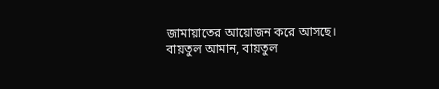জামায়াতের আয়োজন করে আসছে।
বায়তুল আমান, বায়তুল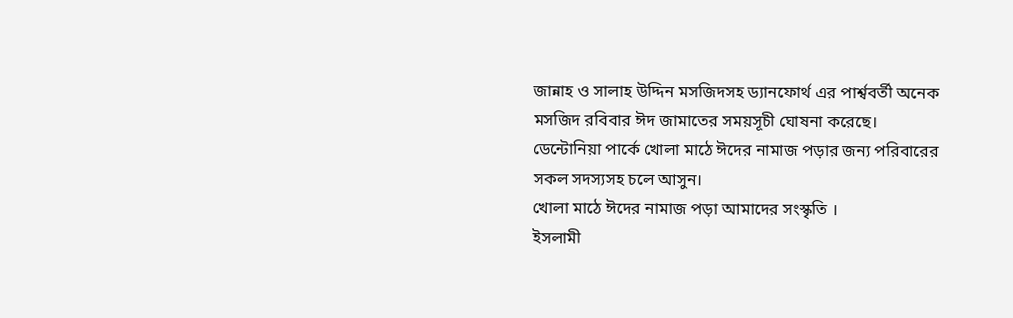জান্নাহ ও সালাহ উদ্দিন মসজিদসহ ড্যানফোর্থ এর পার্শ্ববর্তী অনেক মসজিদ রবিবার ঈদ জামাতের সময়সূচী ঘোষনা করেছে।
ডেন্টোনিয়া পার্কে খোলা মাঠে ঈদের নামাজ পড়ার জন্য পরিবারের সকল সদস্যসহ চলে আসুন।
খোলা মাঠে ঈদের নামাজ পড়া আমাদের সংস্কৃতি ।
ইসলামী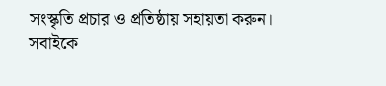সংস্কৃতি প্রচার ও প্রতিষ্ঠায় সহায়তা করুন।
সবাইকে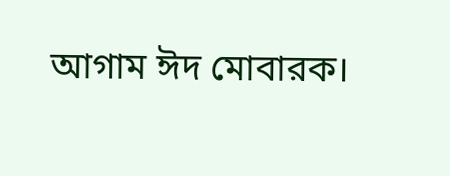আগাম ঈদ মোবারক।